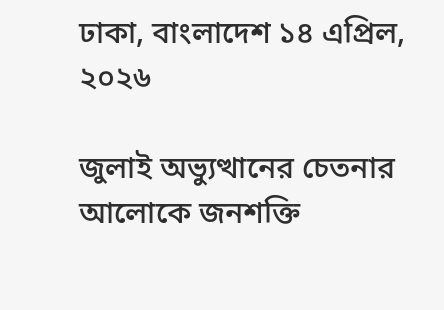ঢাকা, বাংলাদেশ ১৪ এপ্রিল, ২০২৬

জুলাই অভ্যুত্থানের চেতনার আলোকে জনশক্তি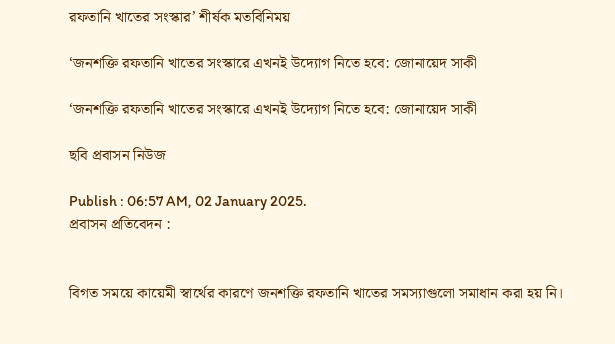রফতানি খাতের সংস্কার’ শীর্ষক মতবিনিময়

‘জনশক্তি রফতানি খাতের সংস্কারে এখনই উদ্যোগ নিতে হবে: জোনায়েদ সাকী

‘জনশক্তি রফতানি খাতের সংস্কারে এখনই উদ্যোগ নিতে হবে: জোনায়েদ সাকী

ছবি প্রবাসন নিউজ

Publish : 06:57 AM, 02 January 2025.
প্রবাসন প্রতিবেদন :


বিগত সময়ে কায়েমী স্বার্থের কারণে জনশক্তি রফতানি খাতের সমস্যাগুলো সমাধান করা হয় নি।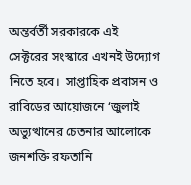অন্তর্বর্তী সরকারকে এই সেক্টরের সংস্কারে এখনই উদ্যোগ নিতে হবে।  সাপ্তাহিক প্রবাসন ও রাবিডের আয়োজনে ‘জুলাই অভ্যুত্থানের চেতনার আলোকে জনশক্তি রফতানি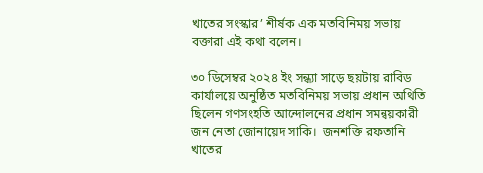খাতের সংস্কার’ শীর্ষক এক মতবিনিময় সভায় বক্তারা এই কথা বলেন।

৩০ ডিসেম্বর ২০২৪ ইং সন্ধ্যা সাড়ে ছয়টায় রাবিড কার্যালয়ে অনুষ্ঠিত মতবিনিময় সভায় প্রধান অথিতি ছিলেন গণসংহতি আন্দোলনের প্রধান সমন্বয়কারী জন নেতা জোনায়েদ সাকি।  জনশক্তি রফতানি খাতের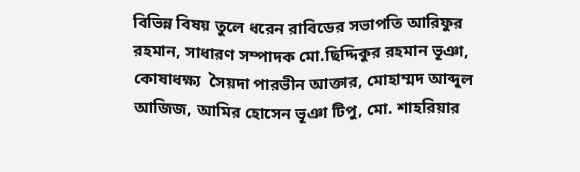বিভিন্ন বিষয় তুলে ধরেন রাবিডের সভাপতি আরিফুর রহমান, সাধারণ সম্পাদক মো.ছিদ্দিকুর রহমান ভূঞা, কোষাধক্ষ্য  সৈয়দা পারভীন আক্তার, মোহাম্মদ আব্দুল আজিজ, আমির হোসেন ভূঞা টিপু, মো. শাহরিয়ার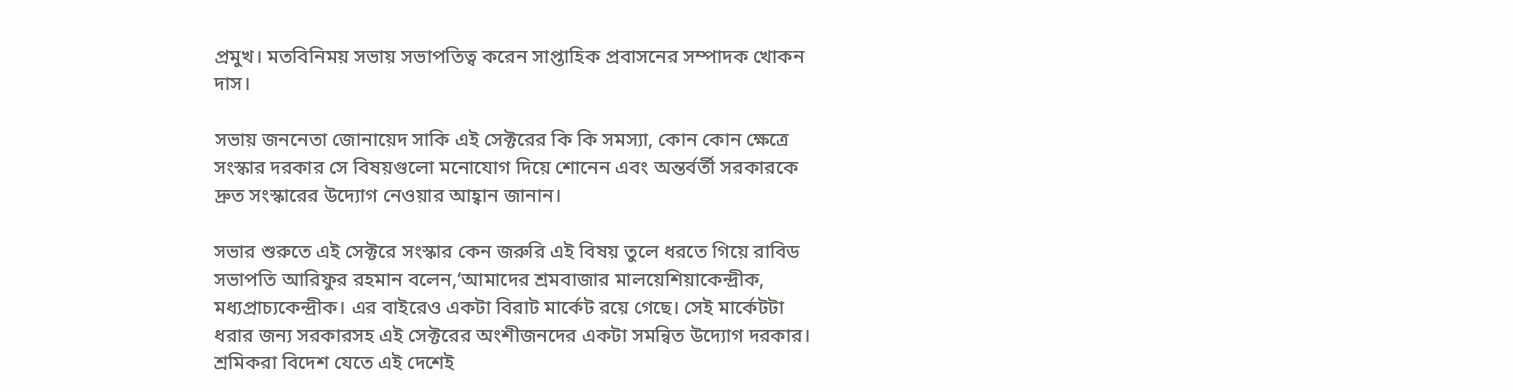প্রমুখ। মতবিনিময় সভায় সভাপতিত্ব করেন সাপ্তাহিক প্রবাসনের সম্পাদক খোকন দাস।

সভায় জননেতা জোনায়েদ সাকি এই সেক্টরের কি কি সমস্যা, কোন কোন ক্ষেত্রে সংস্কার দরকার সে বিষয়গুলো মনোযোগ দিয়ে শোনেন এবং অন্তর্বর্তী সরকারকে দ্রুত সংস্কারের উদ্যোগ নেওয়ার আহ্বান জানান।

সভার শুরুতে এই সেক্টরে সংস্কার কেন জরুরি এই বিষয় তুলে ধরতে গিয়ে রাবিড সভাপতি আরিফুর রহমান বলেন,‘আমাদের শ্রমবাজার মালয়েশিয়াকেন্দ্রীক, মধ্যপ্রাচ্যকেন্দ্রীক। এর বাইরেও একটা বিরাট মার্কেট রয়ে গেছে। সেই মার্কেটটা ধরার জন্য সরকারসহ এই সেক্টরের অংশীজনদের একটা সমন্বিত উদ্যোগ দরকার।
শ্রমিকরা বিদেশ যেতে এই দেশেই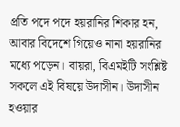প্রতি পদে পদে হয়রানির শিকার হন, আবার বিদেশে গিয়েও নানা হয়রানির মধ্যে পড়েন। বায়রা, বিএমইটি সংশ্লিষ্ট সকলে এই বিষয়ে উদাসীন। উদাসীন হওয়ার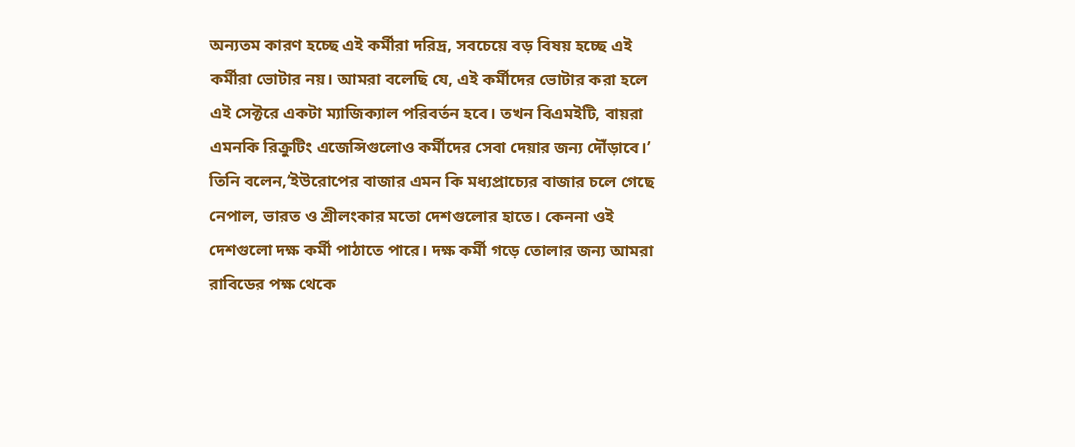অন্যতম কারণ হচ্ছে এই কর্মীরা দরিদ্র, সবচেয়ে বড় বিষয় হচ্ছে এই কর্মীরা ভোটার নয়। আমরা বলেছি যে, এই কর্মীদের ভোটার করা হলে এই সেক্টরে একটা ম্যাজিক্যাল পরিবর্তন হবে। তখন বিএমইটি, বায়রা এমনকি রিক্রুটিং এজেন্সিগুলোও কর্মীদের সেবা দেয়ার জন্য দৌঁড়াবে।’
তিনি বলেন,‘ইউরোপের বাজার এমন কি মধ্যপ্রাচ্যের বাজার চলে গেছে নেপাল, ভারত ও শ্রীলংকার মতো দেশগুলোর হাতে। কেননা ওই দেশগুলো দক্ষ কর্মী পাঠাতে পারে। দক্ষ কর্মী গড়ে তোলার জন্য আমরা রাবিডের পক্ষ থেকে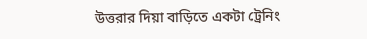উত্তরার দিয়া বাড়িতে একটা ট্রেনিং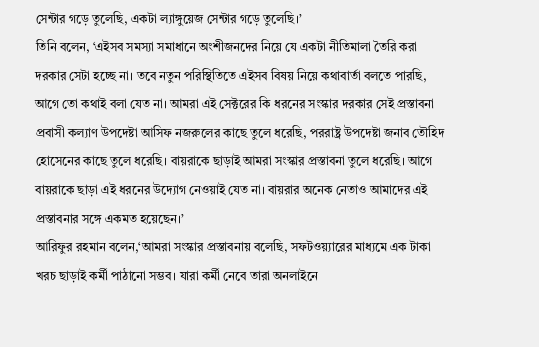সেন্টার গড়ে তুলেছি, একটা ল্যাঙ্গুয়েজ সেন্টার গড়ে তুলেছি।’
তিনি বলেন, ‘এইসব সমস্যা সমাধানে অংশীজনদের নিয়ে যে একটা নীতিমালা তৈরি করা দরকার সেটা হচ্ছে না। তবে নতুন পরিস্থিতিতে এইসব বিষয় নিয়ে কথাবার্তা বলতে পারছি, আগে তো কথাই বলা যেত না। আমরা এই সেক্টরের কি ধরনের সংস্কার দরকার সেই প্রস্তাবনা প্রবাসী কল্যাণ উপদেষ্টা আসিফ নজরুলের কাছে তুলে ধরেছি, পররাষ্ট্র উপদেষ্টা জনাব তৌহিদ হোসেনের কাছে তুলে ধরেছি। বায়রাকে ছাড়াই আমরা সংস্কার প্রস্তাবনা তুলে ধরেছি। আগে বায়রাকে ছাড়া এই ধরনের উদ্যোগ নেওয়াই যেত না। বায়রার অনেক নেতাও আমাদের এই প্রস্তাবনার সঙ্গে একমত হয়েছেন।’
আরিফুর রহমান বলেন,‘আমরা সংস্কার প্রস্তাবনায় বলেছি, সফটওয়্যারের মাধ্যমে এক টাকা খরচ ছাড়াই কর্মী পাঠানো সম্ভব। যারা কর্মী নেবে তারা অনলাইনে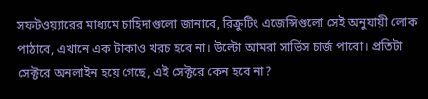সফটওয়্যারের মাধ্যমে চাহিদাগুলো জানাবে, রিক্রুটিং এজেন্সিগুলো সেই অনুযায়ী লোক পাঠাবে, এখানে এক টাকাও খরচ হবে না। উল্টো আমরা সার্ভিস চার্জ পাবো। প্রতিটা সেক্টরে অনলাইন হয়ে গেছে, এই সেক্টরে কেন হবে না?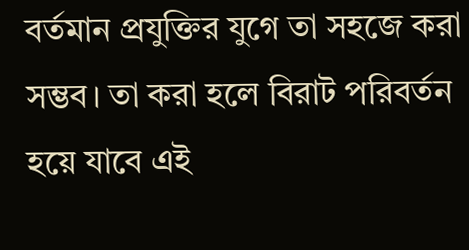বর্তমান প্রযুক্তির যুগে তা সহজে করা সম্ভব। তা করা হলে বিরাট পরিবর্তন হয়ে যাবে এই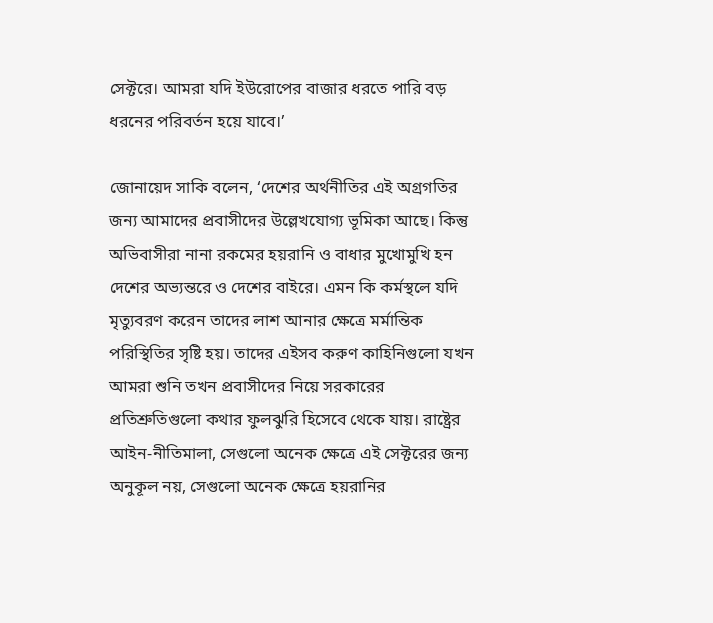সেক্টরে। আমরা যদি ইউরোপের বাজার ধরতে পারি বড় ধরনের পরিবর্তন হয়ে যাবে।’

জোনায়েদ সাকি বলেন, ‘দেশের অর্থনীতির এই অগ্রগতির জন্য আমাদের প্রবাসীদের উল্লেখযোগ্য ভূমিকা আছে। কিন্তু অভিবাসীরা নানা রকমের হয়রানি ও বাধার মুখোমুখি হন দেশের অভ্যন্তরে ও দেশের বাইরে। এমন কি কর্মস্থলে যদি মৃত্যুবরণ করেন তাদের লাশ আনার ক্ষেত্রে মর্মান্তিক পরিস্থিতির সৃষ্টি হয়। তাদের এইসব করুণ কাহিনিগুলো যখন আমরা শুনি তখন প্রবাসীদের নিয়ে সরকারের প্রতিশ্রুতিগুলো কথার ফুলঝুরি হিসেবে থেকে যায়। রাষ্ট্রের আইন-নীতিমালা, সেগুলো অনেক ক্ষেত্রে এই সেক্টরের জন্য অনুকূল নয়, সেগুলো অনেক ক্ষেত্রে হয়রানির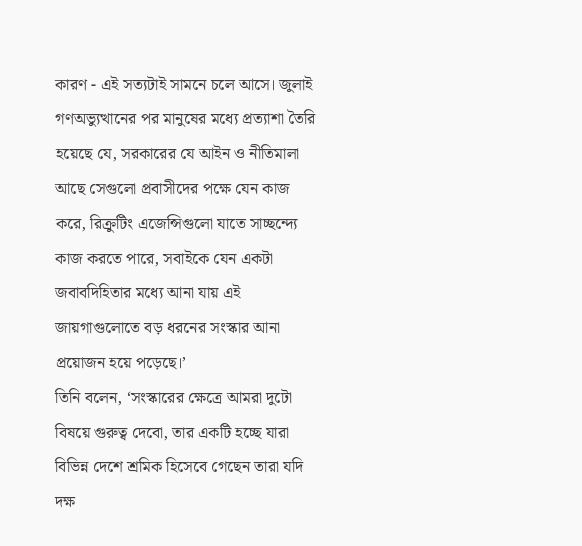কারণ - এই সত্যটাই সামনে চলে আসে। জুলাই গণঅভ্যুত্থানের পর মানুষের মধ্যে প্রত্যাশা তৈরি হয়েছে যে, সরকারের যে আইন ও নীতিমালা আছে সেগুলো প্রবাসীদের পক্ষে যেন কাজ করে, রিক্রুটিং এজেন্সিগুলো যাতে সাচ্ছন্দ্যে কাজ করতে পারে, সবাইকে যেন একটা জবাবদিহিতার মধ্যে আনা যায় এই জায়গাগুলোতে বড় ধরনের সংস্কার আনা প্রয়োজন হয়ে পড়েছে।’
তিনি বলেন, ‘সংস্কারের ক্ষেত্রে আমরা দুটো বিষয়ে গুরুত্ব দেবো, তার একটি হচ্ছে যারা বিভিন্ন দেশে শ্রমিক হিসেবে গেছেন তারা যদি দক্ষ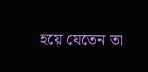হয়ে যেতেন তা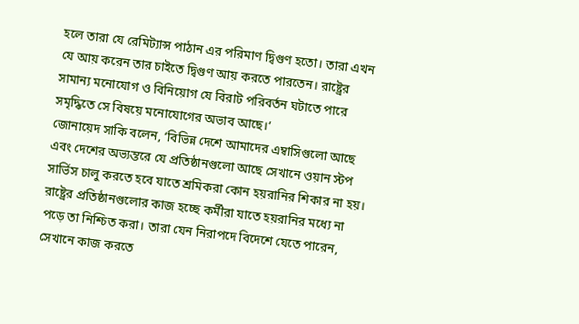হলে তারা যে রেমিট্যান্স পাঠান এর পরিমাণ দ্বিগুণ হতো। তারা এখন যে আয় করেন তার চাইতে দ্বিগুণ আয় করতে পারতেন। রাষ্ট্রের সামান্য মনোযোগ ও বিনিয়োগ যে বিরাট পরিবর্তন ঘটাতে পারে সমৃদ্ধিতে সে বিষয়ে মনোযোগের অভাব আছে।’
জোনায়েদ সাকি বলেন, ‘বিভিন্ন দেশে আমাদের এম্বাসিগুলো আছে এবং দেশের অভ্যন্তরে যে প্রতিষ্ঠানগুলো আছে সেখানে ওয়ান স্টপ সার্ভিস চালু করতে হবে যাতে শ্রমিকরা কোন হয়রানির শিকার না হয়। রাষ্ট্রের প্রতিষ্ঠানগুলোর কাজ হচ্ছে কর্মীরা যাতে হয়রানির মধ্যে না পড়ে তা নিশ্চিত করা। তারা যেন নিরাপদে বিদেশে যেতে পারেন, সেখানে কাজ করতে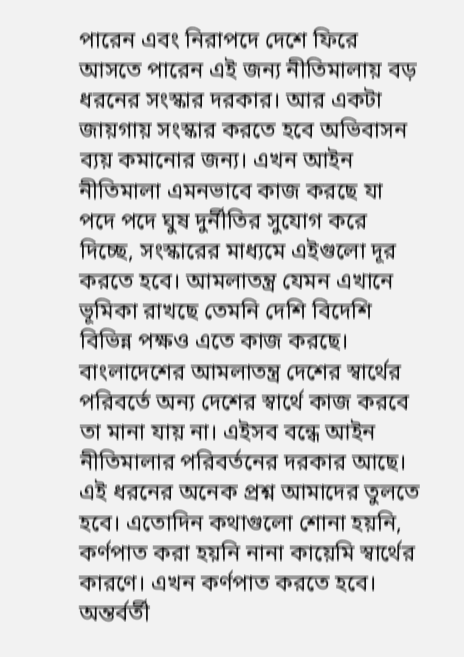পারেন এবং নিরাপদে দেশে ফিরে আসতে পারেন এই জন্য নীতিমালায় বড় ধরনের সংস্কার দরকার। আর একটা জায়গায় সংস্কার করতে হবে অভিবাসন ব্যয় কমানোর জন্য। এখন আইন নীতিমালা এমনভাবে কাজ করছে যা পদে পদে ঘুষ দুর্নীতির সুযোগ করে দিচ্ছে, সংস্কারের মাধ্যমে এইগুলো দূর করতে হবে। আমলাতন্ত্র যেমন এখানে ভূমিকা রাখছে তেমনি দেশি বিদেশি বিভিন্ন পক্ষও এতে কাজ করছে। বাংলাদেশের আমলাতন্ত্র দেশের স্বার্থের পরিবর্তে অন্য দেশের স্বার্থে কাজ করবে তা মানা যায় না। এইসব বন্ধে আইন নীতিমালার পরিবর্তনের দরকার আছে। এই ধরনের অনেক প্রশ্ন আমাদের তুলতে হবে। এতোদিন কথাগুলো শোনা হয়নি, কর্ণপাত করা হয়নি নানা কায়েমি স্বার্থের কারণে। এখন কর্ণপাত করতে হবে। অন্তর্বর্তী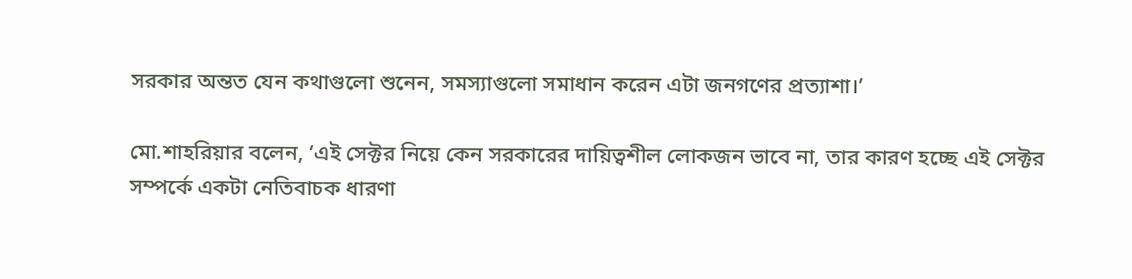সরকার অন্তত যেন কথাগুলো শুনেন, সমস্যাগুলো সমাধান করেন এটা জনগণের প্রত্যাশা।’

মো.শাহরিয়ার বলেন, ‘এই সেক্টর নিয়ে কেন সরকারের দায়িত্বশীল লোকজন ভাবে না, তার কারণ হচ্ছে এই সেক্টর সম্পর্কে একটা নেতিবাচক ধারণা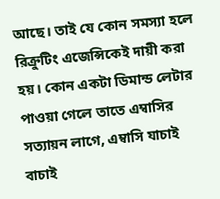আছে। তাই যে কোন সমস্যা হলে রিক্রুটিং এজেন্সিকেই দায়ী করা হয়। কোন একটা ডিমান্ড লেটার পাওয়া গেলে তাতে এম্বাসির সত্যায়ন লাগে, এম্বাসি যাচাই বাচাই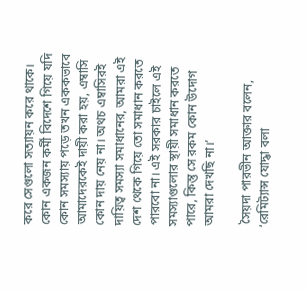করে সেগুলো সত্যায়ন করে থাকে। কোন একজন কর্মী বিদেশে গিয়ে যদি কোন সমস্যায় পড়ে তখন এককভাবে আমাদেরকেই দায়ী করা হয়, এম্বাসি কোন দায় নেয় না। অথচ এম্বাসিরই দায়িত্ব সমস্যা সমাধানের, আমরা এই দেশ থেকে গিয়ে তো সমাধান করতে পারবো না। এই সরকার চাইলে এই সমস্যাগুলোর স্থায়ী সমাধান করতে পারে, কিন্তু সে রকম কোন উদোগ আমরা দেখছি না।’

 সৈয়দা পারভীন আক্তার বলেন, ‘রেমিট্যান্স যোদ্ধা বলা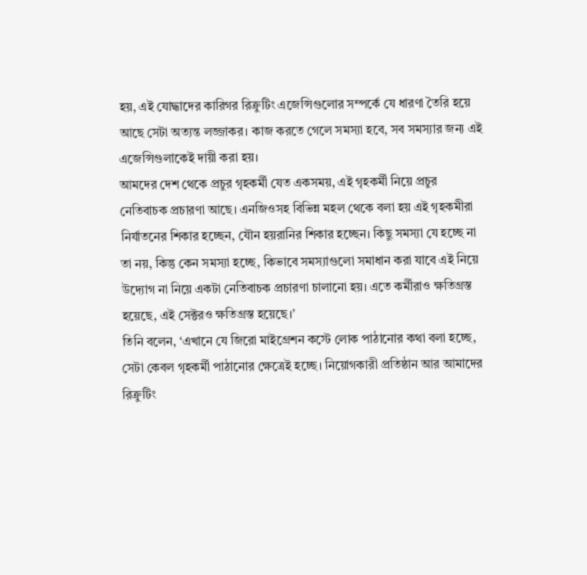হয়, এই যোদ্ধাদের কারিগর রিক্রুটিং এজেন্সিগুলোর সম্পর্কে যে ধারণা তৈরি হয়ে আছে সেটা অত্যন্ত লজ্জাকর। কাজ করতে গেলে সমস্যা হবে, সব সমস্যার জন্য এই এজেন্সিগুলাকেই দায়ী করা হয়।
আমদের দেশ থেকে প্রচুর গৃহকর্মী যেত একসময়, এই গৃহকর্মী নিয়ে প্রচুর নেতিবাচক প্রচারণা আছে। এনজিওসহ বিভিন্ন মহল থেকে বলা হয় এই গৃহকমীরা নির্যাতনের শিকার হচ্ছেন, যৌন হয়রানির শিকার হচ্ছেন। কিছু সমস্যা যে হচ্ছে না তা নয়, কিন্তু কেন সমস্যা হচ্ছে, কিভাবে সমস্যাগুলো সমাধান করা যাবে এই নিয়ে উদ্যোগ না নিয়ে একটা নেতিবাচক প্রচারণা চালানো হয়। এতে কর্মীরাও ক্ষতিগ্রস্ত হয়েছে, এই সেক্টরও ক্ষতিগ্রস্ত হয়েছে।’
তিনি বলেন, ‘এখানে যে জিরো মাইগ্রেশন কস্টে লোক পাঠানোর কথা বলা হচ্ছে, সেটা কেবল গৃহকর্মী পাঠানোর ক্ষেত্রেই হচ্ছে। নিয়োগকারী প্রতিষ্ঠান আর আমাদের রিক্রুটিং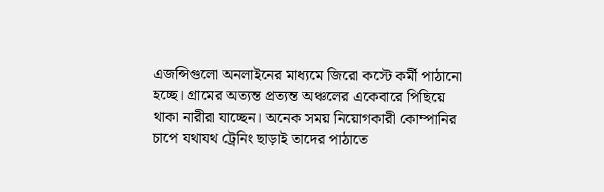এজন্সিগুলো অনলাইনের মাধ্যমে জিরো কস্টে কর্মী পাঠানো হচ্ছে। গ্রামের অত্যন্ত প্রত্যন্ত অঞ্চলের একেবারে পিছিয়ে থাকা নারীরা যাচ্ছেন। অনেক সময় নিয়োগকারী কোম্পানির চাপে যথাযথ ট্রেনিং ছাড়াই তাদের পাঠাতে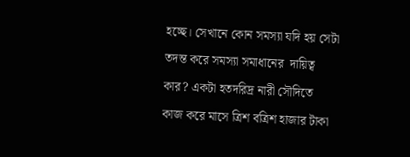হচ্ছে। সেখানে কোন সমস্যা যদি হয় সেটা তদন্ত করে সমস্যা সমাধানের  দায়িত্ব কার? একটা হতদরিদ্র নারী সৌদিতে কাজ করে মাসে ত্রিশ বত্রিশ হাজার টাকা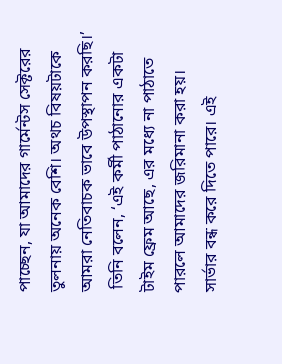পাচ্ছেন, যা আমাদের গার্মেন্টস সেক্টরের তুলনায় অনেক বেশি। অথচ বিষয়টাকে আমরা নেতিবাচক ভাবে উপস্থাপন করছি।’
 তিনি বলেন, ‘এই কর্মী পাঠানোর একটা টাইম ফ্রেম আছে, এর মধ্যে না পাঠাতে পারলে আমাদের জরিমানা করা হয়। সার্ভার বন্ধ করে দিতে পারে। এই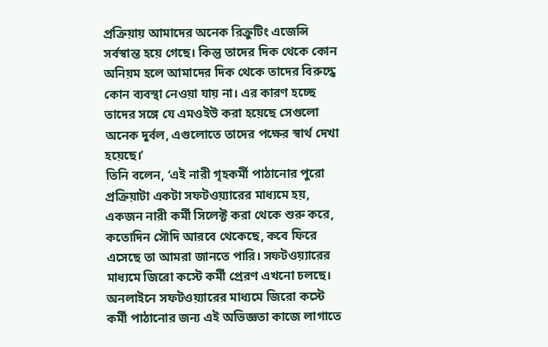প্রক্রিয়ায় আমাদের অনেক রিক্রুটিং এজেন্সি সর্বস্বান্ত হয়ে গেছে। কিন্তু তাদের দিক থেকে কোন অনিয়ম হলে আমাদের দিক থেকে তাদের বিরুদ্ধে কোন ব্যবস্থা নেওয়া যায় না। এর কারণ হচ্ছে তাদের সঙ্গে যে এমওইউ করা হয়েছে সেগুলো অনেক দুর্বল, এগুলোতে তাদের পক্ষের স্বার্থ দেখা হয়েছে।’
তিনি বলেন, ‘এই নারী গৃহকর্মী পাঠানোর পুরো প্রক্রিয়াটা একটা সফটওয়্যারের মাধ্যমে হয়, একজন নারী কর্মী সিলেক্ট করা থেকে শুরু করে, কতোদিন সৌদি আরবে থেকেছে, কবে ফিরে এসেছে তা আমরা জানতে পারি। সফটওয়্যারের মাধ্যমে জিরো কস্টে কর্মী প্রেরণ এখনো চলছে। অনলাইনে সফটওয়্যারের মাধ্যমে জিরো কস্টে কর্মী পাঠানোর জন্য এই অভিজ্ঞতা কাজে লাগাতে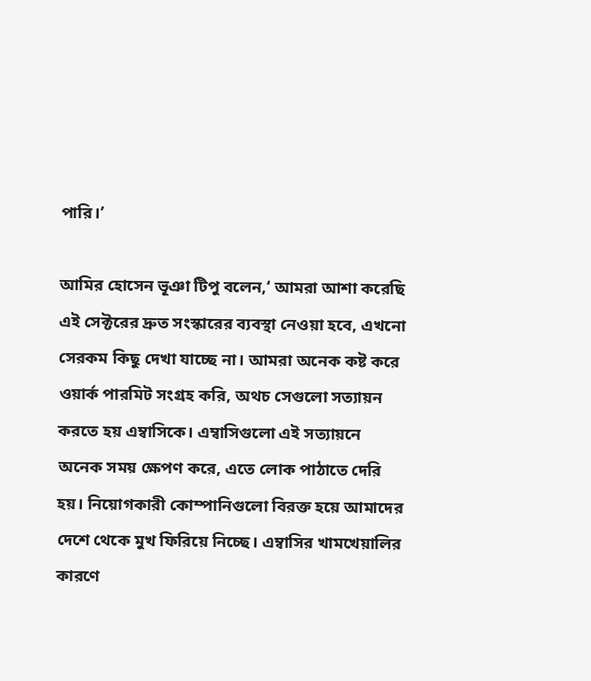পারি।’

আমির হোসেন ভূঞা টিপু বলেন,‘ আমরা আশা করেছি এই সেক্টরের দ্রুত সংস্কারের ব্যবস্থা নেওয়া হবে, এখনো সেরকম কিছু দেখা যাচ্ছে না। আমরা অনেক কষ্ট করে ওয়ার্ক পারমিট সংগ্রহ করি, অথচ সেগুলো সত্যায়ন করতে হয় এম্বাসিকে। এম্বাসিগুলো এই সত্যায়নে অনেক সময় ক্ষেপণ করে, এতে লোক পাঠাতে দেরি হয়। নিয়োগকারী কোম্পানিগুলো বিরক্ত হয়ে আমাদের দেশে থেকে মুখ ফিরিয়ে নিচ্ছে। এম্বাসির খামখেয়ালির কারণে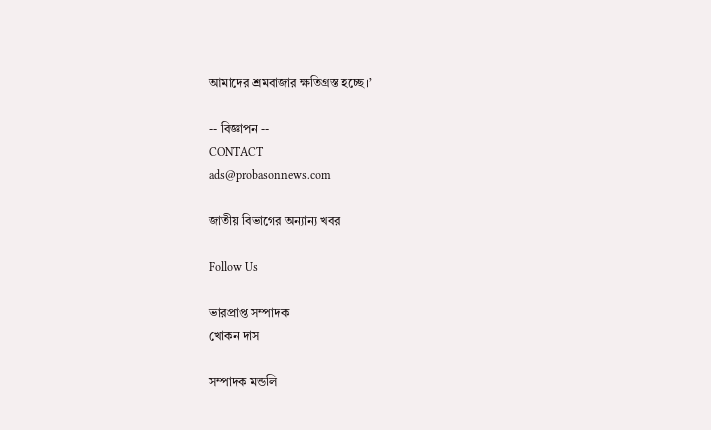আমাদের শ্রমবাজার ক্ষতিগ্রস্ত হচ্ছে।’

-- বিজ্ঞাপন --
CONTACT
ads@probasonnews.com

জাতীয় বিভাগের অন্যান্য খবর

Follow Us

ভারপ্রাপ্ত সম্পাদক
খোকন দাস

সম্পাদক মন্ডলি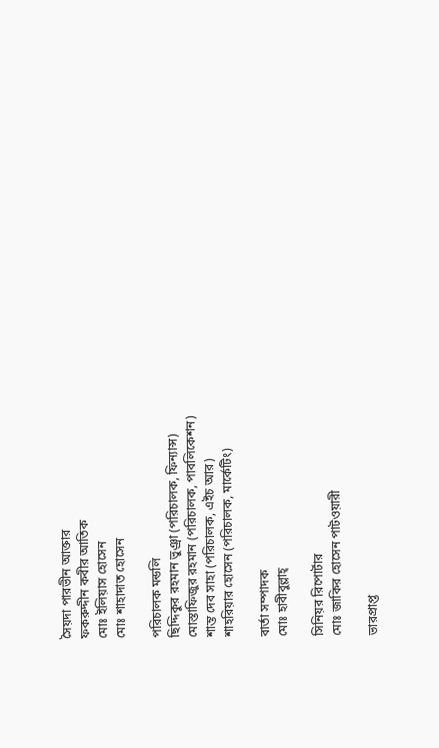সৈয়দা পারভীন আক্তার
ফকরুদ্দীন কবীর আতিক
মোঃ ইলিয়াস হোসেন
মোঃ শাহাদাত হোসেন

পরিচালক মন্ডলি
ছিদ্দিকুর রহমান ভুঞ্রা (পরিচালক, ফিন্যান্স)
মোস্তাফিজুর রহমান (পরিচালক, পাবলিকেশন)
শান্ত দেব সাহা (পরিচালক, এইচ আর)
শাহরিয়ার হোসেন (পরিচালক, মার্কেটিং)

বার্তা সম্পাদক
মোঃ হাবীবুল্লাহ্

সিনিয়র রিপোর্টার
মোঃ জাকির হোসেন পাটওয়ারী

ভারপ্রাপ্ত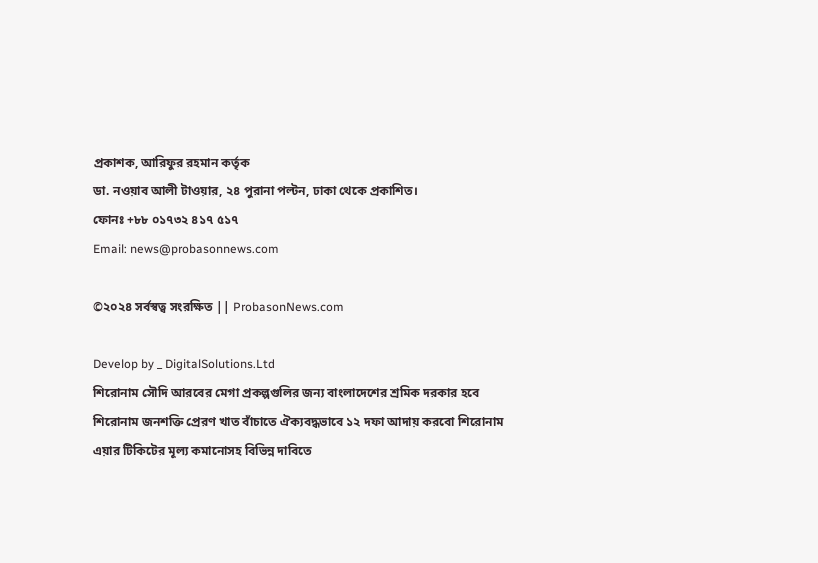প্রকাশক, আরিফুর রহমান কর্তৃক
ডা. নওয়াব আলী টাওয়ার, ২৪ পুরানা পল্টন, ঢাকা থেকে প্রকাশিত।
ফোনঃ +৮৮ ০১৭৩২ ৪১৭ ৫১৭
Email: news@probasonnews.com

©২০২৪ সর্বস্বত্ব সংরক্ষিত || ProbasonNews.com

Develop by _ DigitalSolutions.Ltd
শিরোনাম সৌদি আরবের মেগা প্রকল্পগুলির জন্য বাংলাদেশের শ্রমিক দরকার হবে শিরোনাম জনশক্তি প্রেরণ খাত বাঁচাতে ঐক্যবদ্ধভাবে ১২ দফা আদায় করবো শিরোনাম এয়ার টিকিটের মূল্য কমানোসহ বিভিন্ন দাবিতে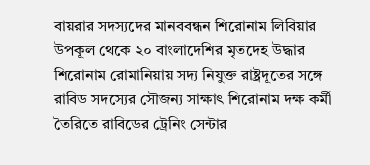বায়রার সদস্যদের মানববন্ধন শিরোনাম লিবিয়ার উপকূল থেকে ২০ বাংলাদেশির মৃতদেহ উদ্ধার শিরোনাম রোমানিয়ায় সদ্য নিযুক্ত রাষ্ট্রদূতের সঙ্গে রাবিড সদস্যের সৌজন্য সাক্ষাৎ শিরোনাম দক্ষ কর্মী তৈরিতে রাবিডের ট্রেনিং সেন্টার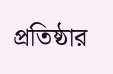প্রতিষ্ঠার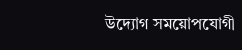উদ্যোগ সময়োপযোগী